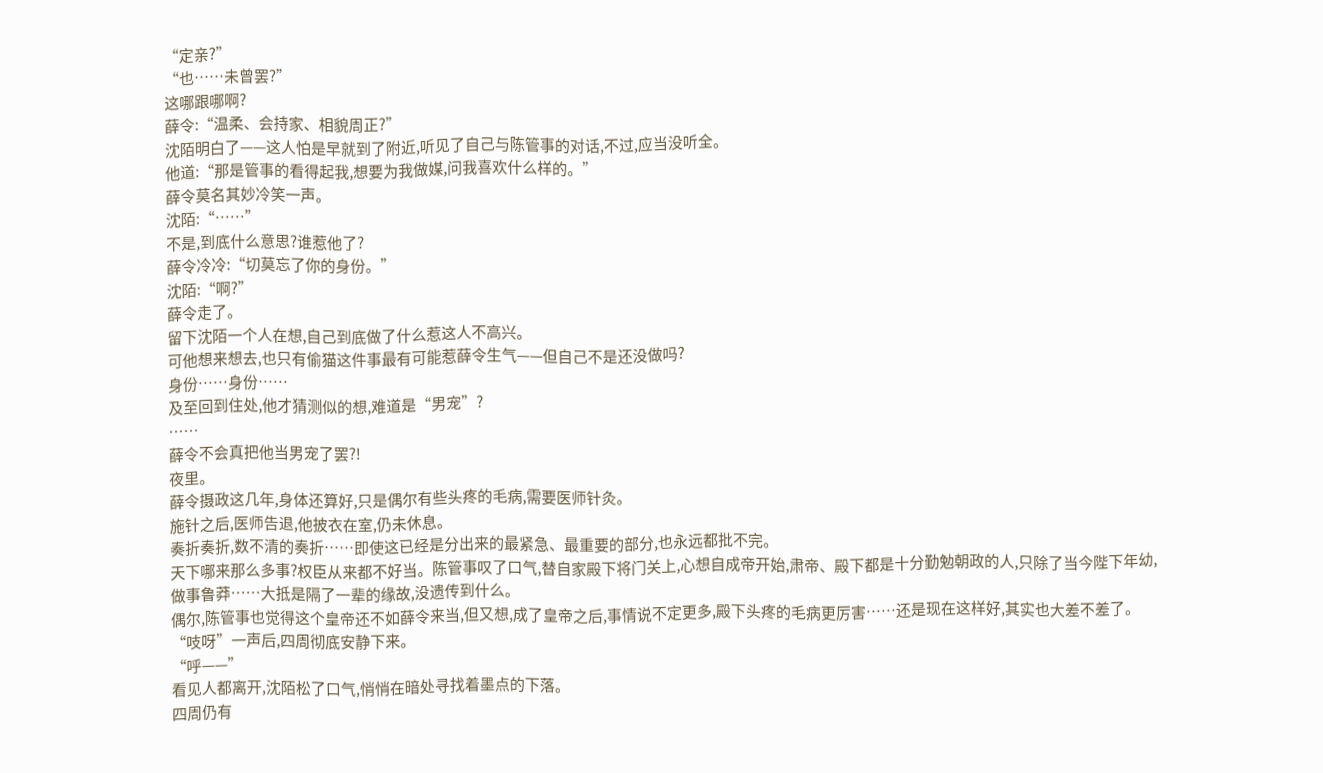“定亲?”
“也……未曾罢?”
这哪跟哪啊?
薛令:“温柔、会持家、相貌周正?”
沈陌明白了——这人怕是早就到了附近,听见了自己与陈管事的对话,不过,应当没听全。
他道:“那是管事的看得起我,想要为我做媒,问我喜欢什么样的。”
薛令莫名其妙冷笑一声。
沈陌:“……”
不是,到底什么意思?谁惹他了?
薛令冷冷:“切莫忘了你的身份。”
沈陌:“啊?”
薛令走了。
留下沈陌一个人在想,自己到底做了什么惹这人不高兴。
可他想来想去,也只有偷猫这件事最有可能惹薛令生气——但自己不是还没做吗?
身份……身份……
及至回到住处,他才猜测似的想,难道是“男宠”?
……
薛令不会真把他当男宠了罢?!
夜里。
薛令摄政这几年,身体还算好,只是偶尔有些头疼的毛病,需要医师针灸。
施针之后,医师告退,他披衣在室,仍未休息。
奏折奏折,数不清的奏折……即使这已经是分出来的最紧急、最重要的部分,也永远都批不完。
天下哪来那么多事?权臣从来都不好当。陈管事叹了口气,替自家殿下将门关上,心想自成帝开始,肃帝、殿下都是十分勤勉朝政的人,只除了当今陛下年幼,做事鲁莽……大抵是隔了一辈的缘故,没遗传到什么。
偶尔,陈管事也觉得这个皇帝还不如薛令来当,但又想,成了皇帝之后,事情说不定更多,殿下头疼的毛病更厉害……还是现在这样好,其实也大差不差了。
“吱呀”一声后,四周彻底安静下来。
“呼——”
看见人都离开,沈陌松了口气,悄悄在暗处寻找着墨点的下落。
四周仍有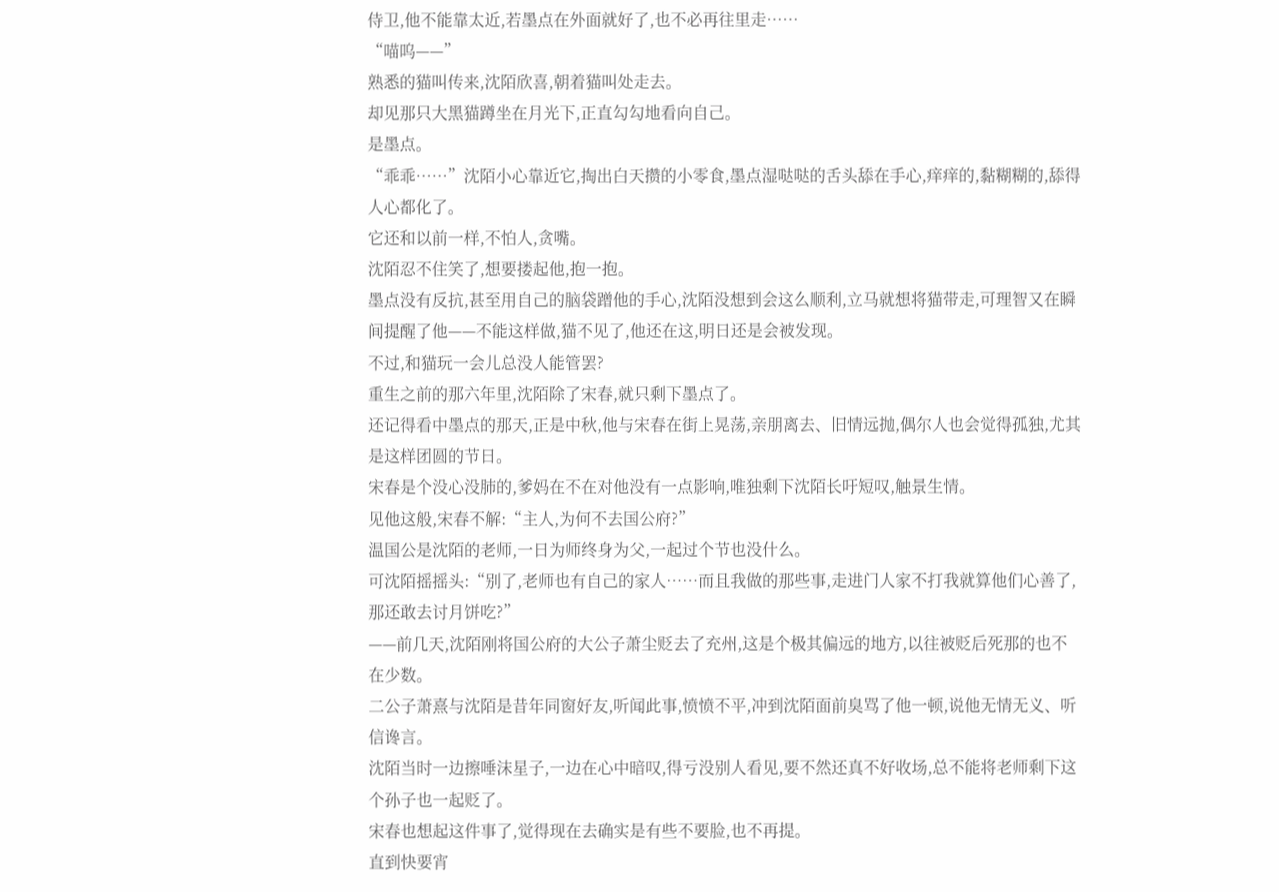侍卫,他不能靠太近,若墨点在外面就好了,也不必再往里走……
“喵呜——”
熟悉的猫叫传来,沈陌欣喜,朝着猫叫处走去。
却见那只大黑猫蹲坐在月光下,正直勾勾地看向自己。
是墨点。
“乖乖……”沈陌小心靠近它,掏出白天攒的小零食,墨点湿哒哒的舌头舔在手心,痒痒的,黏糊糊的,舔得人心都化了。
它还和以前一样,不怕人,贪嘴。
沈陌忍不住笑了,想要搂起他,抱一抱。
墨点没有反抗,甚至用自己的脑袋蹭他的手心,沈陌没想到会这么顺利,立马就想将猫带走,可理智又在瞬间提醒了他——不能这样做,猫不见了,他还在这,明日还是会被发现。
不过,和猫玩一会儿总没人能管罢?
重生之前的那六年里,沈陌除了宋春,就只剩下墨点了。
还记得看中墨点的那天,正是中秋,他与宋春在街上晃荡,亲朋离去、旧情远抛,偶尔人也会觉得孤独,尤其是这样团圆的节日。
宋春是个没心没肺的,爹妈在不在对他没有一点影响,唯独剩下沈陌长吁短叹,触景生情。
见他这般,宋春不解:“主人,为何不去国公府?”
温国公是沈陌的老师,一日为师终身为父,一起过个节也没什么。
可沈陌摇摇头:“别了,老师也有自己的家人……而且我做的那些事,走进门人家不打我就算他们心善了,那还敢去讨月饼吃?”
——前几天,沈陌刚将国公府的大公子萧尘贬去了充州,这是个极其偏远的地方,以往被贬后死那的也不在少数。
二公子萧熹与沈陌是昔年同窗好友,听闻此事,愤愤不平,冲到沈陌面前臭骂了他一顿,说他无情无义、听信谗言。
沈陌当时一边擦唾沫星子,一边在心中暗叹,得亏没别人看见,要不然还真不好收场,总不能将老师剩下这个孙子也一起贬了。
宋春也想起这件事了,觉得现在去确实是有些不要脸,也不再提。
直到快要宵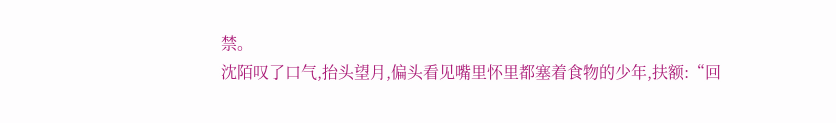禁。
沈陌叹了口气,抬头望月,偏头看见嘴里怀里都塞着食物的少年,扶额:“回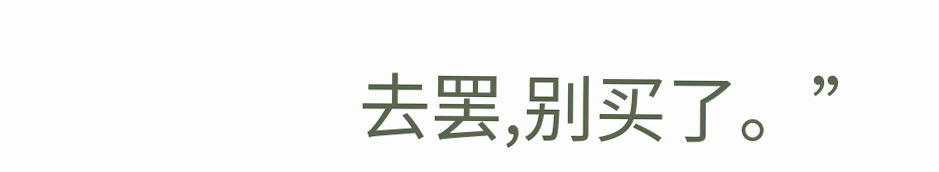去罢,别买了。”